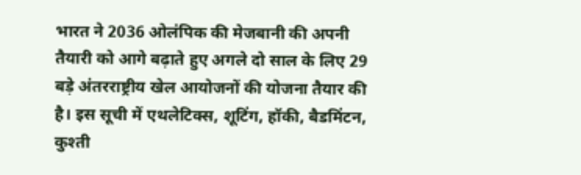भारत ने 2036 ओलंपिक की मेजबानी की अपनी तैयारी को आगे बढ़ाते हुए अगले दो साल के लिए 29 बड़े अंतरराष्ट्रीय खेल आयोजनों की योजना तैयार की है। इस सूची में एथलेटिक्स, शूटिंग, हॉकी, बैडमिंटन, कुश्ती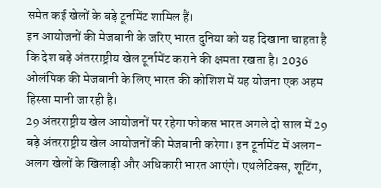समेत कई खेलों के बड़े टूर्नामेंट शामिल हैं।
इन आयोजनों की मेजबानी के जरिए भारत दुनिया को यह दिखाना चाहता है कि देश बड़े अंतरराष्ट्रीय खेल टूर्नामेंट कराने की क्षमता रखता है। 2036 ओलंपिक की मेजबानी के लिए भारत की कोशिश में यह योजना एक अहम हिस्सा मानी जा रही है।
29 अंतरराष्ट्रीय खेल आयोजनों पर रहेगा फोकस भारत अगले दो साल में 29 बड़े अंतरराष्ट्रीय खेल आयोजनों की मेजबानी करेगा। इन टूर्नामेंट में अलग-अलग खेलों के खिलाड़ी और अधिकारी भारत आएंगे। एथलेटिक्स, शूटिंग,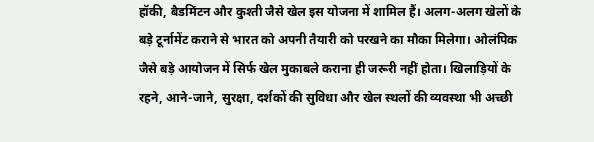हॉकी, बैडमिंटन और कुश्ती जैसे खेल इस योजना में शामिल हैं। अलग-अलग खेलों के बड़े टूर्नामेंट कराने से भारत को अपनी तैयारी को परखने का मौका मिलेगा। ओलंपिक जैसे बड़े आयोजन में सिर्फ खेल मुकाबले कराना ही जरूरी नहीं होता। खिलाड़ियों के रहने, आने-जाने, सुरक्षा, दर्शकों की सुविधा और खेल स्थलों की व्यवस्था भी अच्छी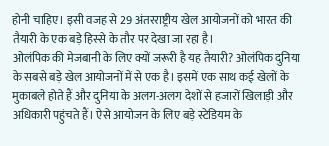होनी चाहिए। इसी वजह से 29 अंतरराष्ट्रीय खेल आयोजनों को भारत की तैयारी के एक बड़े हिस्से के तौर पर देखा जा रहा है।
ओलंपिक की मेजबानी के लिए क्यों जरूरी है यह तैयारी? ओलंपिक दुनिया के सबसे बड़े खेल आयोजनों में से एक है। इसमें एक साथ कई खेलों के मुकाबले होते हैं और दुनिया के अलग-अलग देशों से हजारों खिलाड़ी और अधिकारी पहुंचते हैं। ऐसे आयोजन के लिए बड़े स्टेडियम के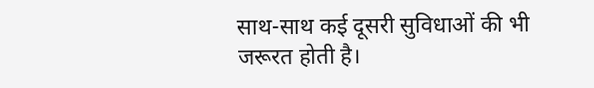साथ-साथ कई दूसरी सुविधाओं की भी जरूरत होती है।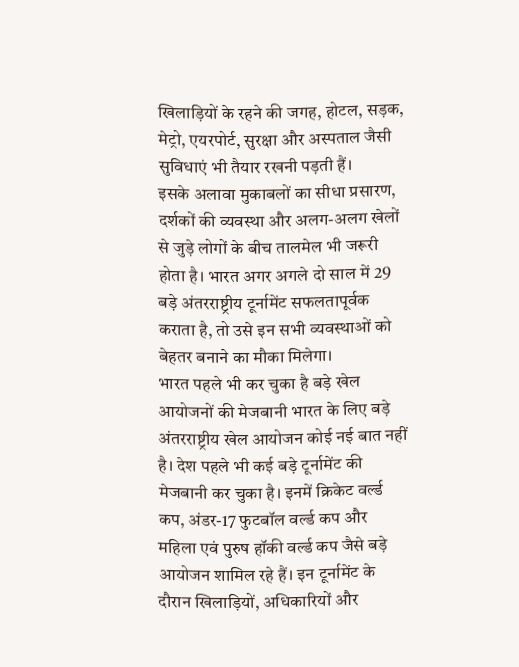खिलाड़ियों के रहने की जगह, होटल, सड़क, मेट्रो, एयरपोर्ट, सुरक्षा और अस्पताल जैसी सुविधाएं भी तैयार रखनी पड़ती हैं।
इसके अलावा मुकाबलों का सीधा प्रसारण, दर्शकों की व्यवस्था और अलग-अलग खेलों से जुड़े लोगों के बीच तालमेल भी जरूरी होता है। भारत अगर अगले दो साल में 29 बड़े अंतरराष्ट्रीय टूर्नामेंट सफलतापूर्वक कराता है, तो उसे इन सभी व्यवस्थाओं को बेहतर बनाने का मौका मिलेगा।
भारत पहले भी कर चुका है बड़े खेल आयोजनों की मेजबानी भारत के लिए बड़े अंतरराष्ट्रीय खेल आयोजन कोई नई बात नहीं है। देश पहले भी कई बड़े टूर्नामेंट की मेजबानी कर चुका है। इनमें क्रिकेट वर्ल्ड कप, अंडर-17 फुटबॉल वर्ल्ड कप और महिला एवं पुरुष हॉकी वर्ल्ड कप जैसे बड़े आयोजन शामिल रहे हैं। इन टूर्नामेंट के दौरान खिलाड़ियों, अधिकारियों और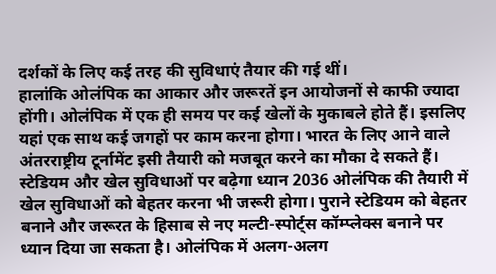दर्शकों के लिए कई तरह की सुविधाएं तैयार की गई थीं।
हालांकि ओलंपिक का आकार और जरूरतें इन आयोजनों से काफी ज्यादा होंगी। ओलंपिक में एक ही समय पर कई खेलों के मुकाबले होते हैं। इसलिए यहां एक साथ कई जगहों पर काम करना होगा। भारत के लिए आने वाले अंतरराष्ट्रीय टूर्नामेंट इसी तैयारी को मजबूत करने का मौका दे सकते हैं।
स्टेडियम और खेल सुविधाओं पर बढ़ेगा ध्यान 2036 ओलंपिक की तैयारी में खेल सुविधाओं को बेहतर करना भी जरूरी होगा। पुराने स्टेडियम को बेहतर बनाने और जरूरत के हिसाब से नए मल्टी-स्पोर्ट्स कॉम्प्लेक्स बनाने पर ध्यान दिया जा सकता है। ओलंपिक में अलग-अलग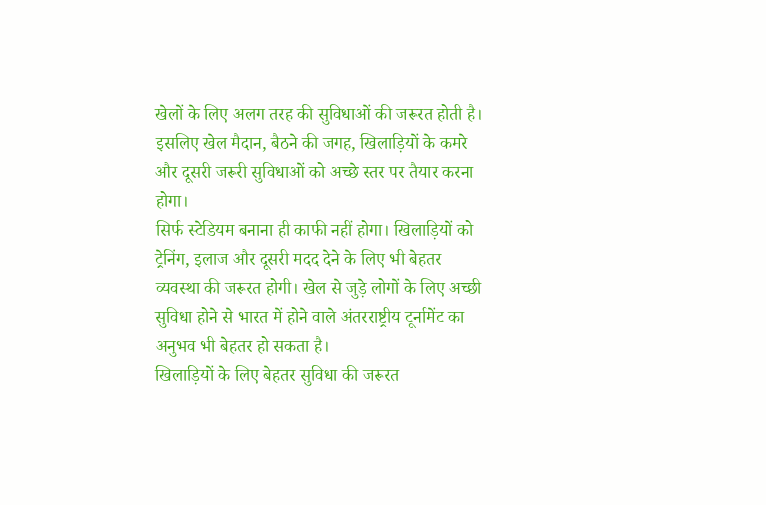खेलों के लिए अलग तरह की सुविधाओं की जरूरत होती है। इसलिए खेल मैदान, बैठने की जगह, खिलाड़ियों के कमरे और दूसरी जरूरी सुविधाओं को अच्छे स्तर पर तैयार करना होगा।
सिर्फ स्टेडियम बनाना ही काफी नहीं होगा। खिलाड़ियों को ट्रेनिंग, इलाज और दूसरी मदद देने के लिए भी बेहतर व्यवस्था की जरूरत होगी। खेल से जुड़े लोगों के लिए अच्छी सुविधा होने से भारत में होने वाले अंतरराष्ट्रीय टूर्नामेंट का अनुभव भी बेहतर हो सकता है।
खिलाड़ियों के लिए बेहतर सुविधा की जरूरत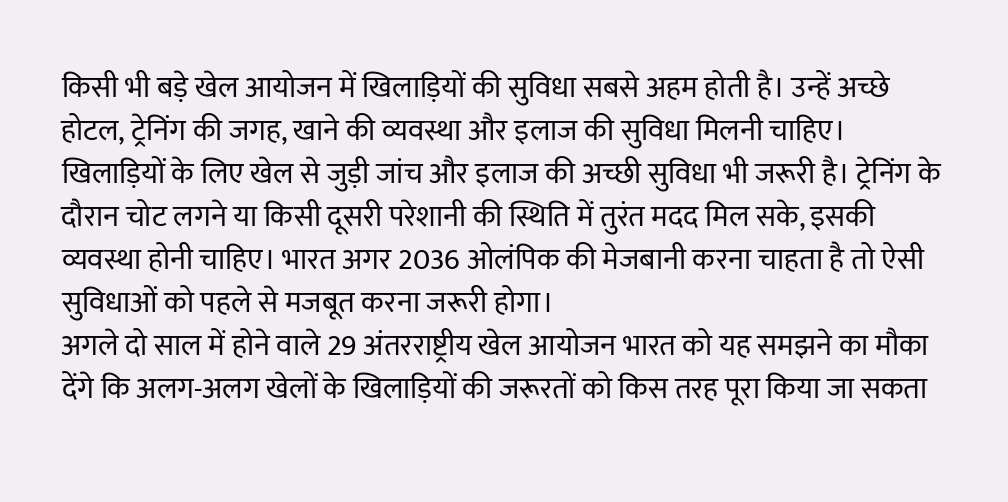किसी भी बड़े खेल आयोजन में खिलाड़ियों की सुविधा सबसे अहम होती है। उन्हें अच्छे होटल, ट्रेनिंग की जगह, खाने की व्यवस्था और इलाज की सुविधा मिलनी चाहिए। खिलाड़ियों के लिए खेल से जुड़ी जांच और इलाज की अच्छी सुविधा भी जरूरी है। ट्रेनिंग के दौरान चोट लगने या किसी दूसरी परेशानी की स्थिति में तुरंत मदद मिल सके, इसकी व्यवस्था होनी चाहिए। भारत अगर 2036 ओलंपिक की मेजबानी करना चाहता है तो ऐसी सुविधाओं को पहले से मजबूत करना जरूरी होगा।
अगले दो साल में होने वाले 29 अंतरराष्ट्रीय खेल आयोजन भारत को यह समझने का मौका देंगे कि अलग-अलग खेलों के खिलाड़ियों की जरूरतों को किस तरह पूरा किया जा सकता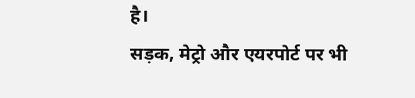है।
सड़क, मेट्रो और एयरपोर्ट पर भी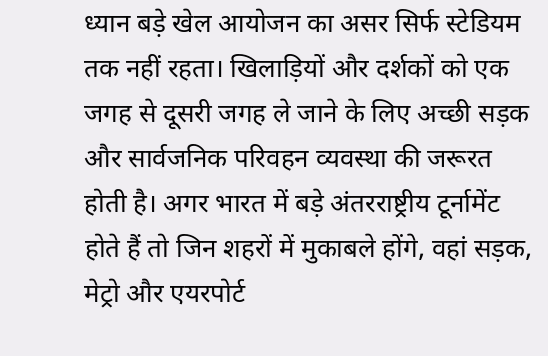ध्यान बड़े खेल आयोजन का असर सिर्फ स्टेडियम तक नहीं रहता। खिलाड़ियों और दर्शकों को एक जगह से दूसरी जगह ले जाने के लिए अच्छी सड़क और सार्वजनिक परिवहन व्यवस्था की जरूरत होती है। अगर भारत में बड़े अंतरराष्ट्रीय टूर्नामेंट होते हैं तो जिन शहरों में मुकाबले होंगे, वहां सड़क, मेट्रो और एयरपोर्ट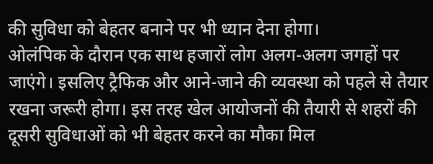की सुविधा को बेहतर बनाने पर भी ध्यान देना होगा।
ओलंपिक के दौरान एक साथ हजारों लोग अलग-अलग जगहों पर जाएंगे। इसलिए ट्रैफिक और आने-जाने की व्यवस्था को पहले से तैयार रखना जरूरी होगा। इस तरह खेल आयोजनों की तैयारी से शहरों की दूसरी सुविधाओं को भी बेहतर करने का मौका मिल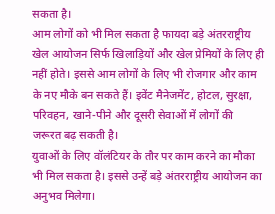सकता है।
आम लोगों को भी मिल सकता है फायदा बड़े अंतरराष्ट्रीय खेल आयोजन सिर्फ खिलाड़ियों और खेल प्रेमियों के लिए ही नहीं होते। इससे आम लोगों के लिए भी रोजगार और काम के नए मौके बन सकते हैं। इवेंट मैनेजमेंट, होटल, सुरक्षा, परिवहन, खाने-पीने और दूसरी सेवाओं में लोगों की जरूरत बढ़ सकती है।
युवाओं के लिए वॉलंटियर के तौर पर काम करने का मौका भी मिल सकता है। इससे उन्हें बड़े अंतरराष्ट्रीय आयोजन का अनुभव मिलेगा।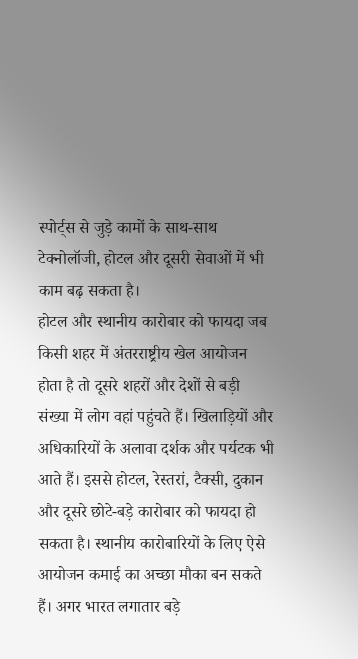स्पोर्ट्स से जुड़े कामों के साथ-साथ टेक्नोलॉजी, होटल और दूसरी सेवाओं में भी काम बढ़ सकता है।
होटल और स्थानीय कारोबार को फायदा जब किसी शहर में अंतरराष्ट्रीय खेल आयोजन होता है तो दूसरे शहरों और देशों से बड़ी संख्या में लोग वहां पहुंचते हैं। खिलाड़ियों और अधिकारियों के अलावा दर्शक और पर्यटक भी आते हैं। इससे होटल, रेस्तरां, टैक्सी, दुकान और दूसरे छोटे-बड़े कारोबार को फायदा हो सकता है। स्थानीय कारोबारियों के लिए ऐसे आयोजन कमाई का अच्छा मौका बन सकते हैं। अगर भारत लगातार बड़े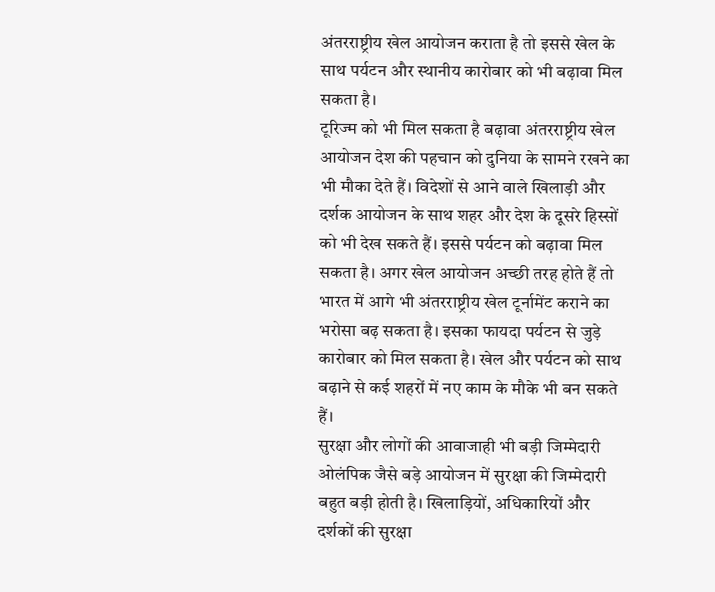अंतरराष्ट्रीय खेल आयोजन कराता है तो इससे खेल के साथ पर्यटन और स्थानीय कारोबार को भी बढ़ावा मिल सकता है।
टूरिज्म को भी मिल सकता है बढ़ावा अंतरराष्ट्रीय खेल आयोजन देश की पहचान को दुनिया के सामने रखने का भी मौका देते हैं। विदेशों से आने वाले खिलाड़ी और दर्शक आयोजन के साथ शहर और देश के दूसरे हिस्सों को भी देख सकते हैं। इससे पर्यटन को बढ़ावा मिल सकता है। अगर खेल आयोजन अच्छी तरह होते हैं तो भारत में आगे भी अंतरराष्ट्रीय खेल टूर्नामेंट कराने का भरोसा बढ़ सकता है। इसका फायदा पर्यटन से जुड़े कारोबार को मिल सकता है। खेल और पर्यटन को साथ बढ़ाने से कई शहरों में नए काम के मौके भी बन सकते हैं।
सुरक्षा और लोगों की आवाजाही भी बड़ी जिम्मेदारी ओलंपिक जैसे बड़े आयोजन में सुरक्षा की जिम्मेदारी बहुत बड़ी होती है। खिलाड़ियों, अधिकारियों और दर्शकों की सुरक्षा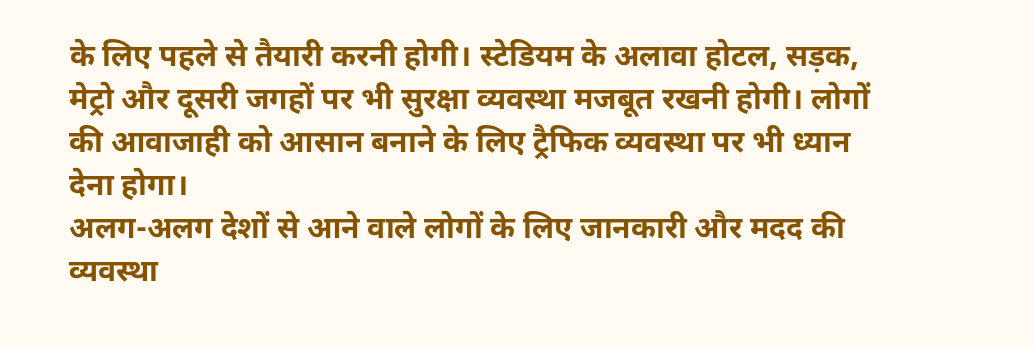के लिए पहले से तैयारी करनी होगी। स्टेडियम के अलावा होटल, सड़क, मेट्रो और दूसरी जगहों पर भी सुरक्षा व्यवस्था मजबूत रखनी होगी। लोगों की आवाजाही को आसान बनाने के लिए ट्रैफिक व्यवस्था पर भी ध्यान देना होगा।
अलग-अलग देशों से आने वाले लोगों के लिए जानकारी और मदद की व्यवस्था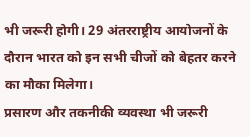भी जरूरी होगी। 29 अंतरराष्ट्रीय आयोजनों के दौरान भारत को इन सभी चीजों को बेहतर करने का मौका मिलेगा।
प्रसारण और तकनीकी व्यवस्था भी जरूरी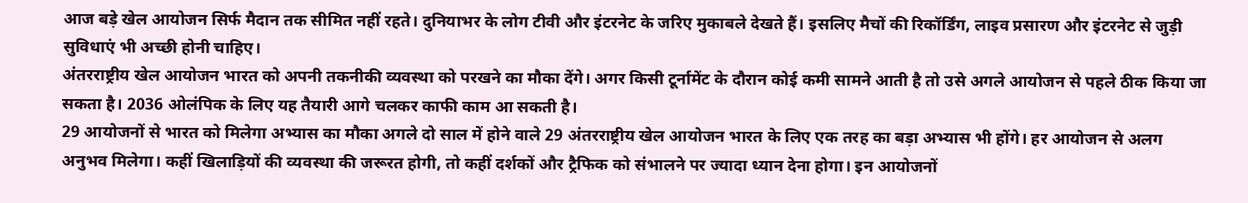आज बड़े खेल आयोजन सिर्फ मैदान तक सीमित नहीं रहते। दुनियाभर के लोग टीवी और इंटरनेट के जरिए मुकाबले देखते हैं। इसलिए मैचों की रिकॉर्डिंग, लाइव प्रसारण और इंटरनेट से जुड़ी सुविधाएं भी अच्छी होनी चाहिए।
अंतरराष्ट्रीय खेल आयोजन भारत को अपनी तकनीकी व्यवस्था को परखने का मौका देंगे। अगर किसी टूर्नामेंट के दौरान कोई कमी सामने आती है तो उसे अगले आयोजन से पहले ठीक किया जा सकता है। 2036 ओलंपिक के लिए यह तैयारी आगे चलकर काफी काम आ सकती है।
29 आयोजनों से भारत को मिलेगा अभ्यास का मौका अगले दो साल में होने वाले 29 अंतरराष्ट्रीय खेल आयोजन भारत के लिए एक तरह का बड़ा अभ्यास भी होंगे। हर आयोजन से अलग अनुभव मिलेगा। कहीं खिलाड़ियों की व्यवस्था की जरूरत होगी, तो कहीं दर्शकों और ट्रैफिक को संभालने पर ज्यादा ध्यान देना होगा। इन आयोजनों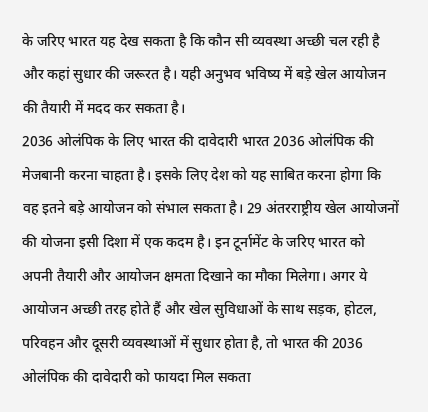के जरिए भारत यह देख सकता है कि कौन सी व्यवस्था अच्छी चल रही है और कहां सुधार की जरूरत है। यही अनुभव भविष्य में बड़े खेल आयोजन की तैयारी में मदद कर सकता है।
2036 ओलंपिक के लिए भारत की दावेदारी भारत 2036 ओलंपिक की मेजबानी करना चाहता है। इसके लिए देश को यह साबित करना होगा कि वह इतने बड़े आयोजन को संभाल सकता है। 29 अंतरराष्ट्रीय खेल आयोजनों की योजना इसी दिशा में एक कदम है। इन टूर्नामेंट के जरिए भारत को अपनी तैयारी और आयोजन क्षमता दिखाने का मौका मिलेगा। अगर ये आयोजन अच्छी तरह होते हैं और खेल सुविधाओं के साथ सड़क, होटल, परिवहन और दूसरी व्यवस्थाओं में सुधार होता है, तो भारत की 2036 ओलंपिक की दावेदारी को फायदा मिल सकता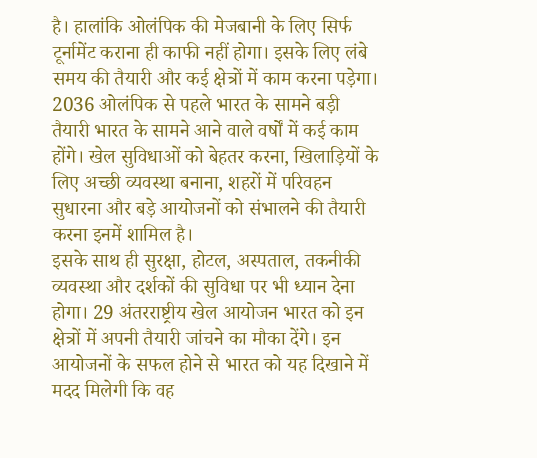है। हालांकि ओलंपिक की मेजबानी के लिए सिर्फ टूर्नामेंट कराना ही काफी नहीं होगा। इसके लिए लंबे समय की तैयारी और कई क्षेत्रों में काम करना पड़ेगा।
2036 ओलंपिक से पहले भारत के सामने बड़ी तैयारी भारत के सामने आने वाले वर्षों में कई काम होंगे। खेल सुविधाओं को बेहतर करना, खिलाड़ियों के लिए अच्छी व्यवस्था बनाना, शहरों में परिवहन सुधारना और बड़े आयोजनों को संभालने की तैयारी करना इनमें शामिल है।
इसके साथ ही सुरक्षा, होटल, अस्पताल, तकनीकी व्यवस्था और दर्शकों की सुविधा पर भी ध्यान देना होगा। 29 अंतरराष्ट्रीय खेल आयोजन भारत को इन क्षेत्रों में अपनी तैयारी जांचने का मौका देंगे। इन आयोजनों के सफल होने से भारत को यह दिखाने में मदद मिलेगी कि वह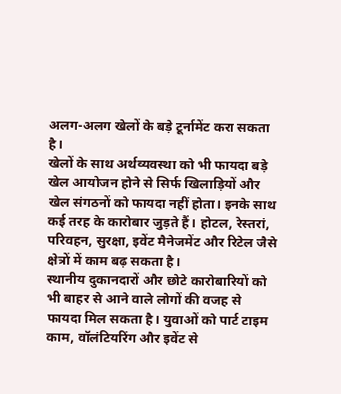अलग-अलग खेलों के बड़े टूर्नामेंट करा सकता है।
खेलों के साथ अर्थव्यवस्था को भी फायदा बड़े खेल आयोजन होने से सिर्फ खिलाड़ियों और खेल संगठनों को फायदा नहीं होता। इनके साथ कई तरह के कारोबार जुड़ते हैं। होटल, रेस्तरां, परिवहन, सुरक्षा, इवेंट मैनेजमेंट और रिटेल जैसे क्षेत्रों में काम बढ़ सकता है।
स्थानीय दुकानदारों और छोटे कारोबारियों को भी बाहर से आने वाले लोगों की वजह से फायदा मिल सकता है। युवाओं को पार्ट टाइम काम, वॉलंटियरिंग और इवेंट से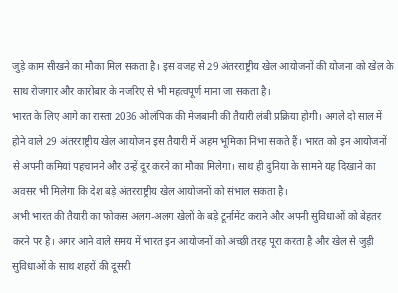जुड़े काम सीखने का मौका मिल सकता है। इस वजह से 29 अंतरराष्ट्रीय खेल आयोजनों की योजना को खेल के साथ रोजगार और कारोबार के नजरिए से भी महत्वपूर्ण माना जा सकता है।
भारत के लिए आगे का रास्ता 2036 ओलंपिक की मेजबानी की तैयारी लंबी प्रक्रिया होगी। अगले दो साल में होने वाले 29 अंतरराष्ट्रीय खेल आयोजन इस तैयारी में अहम भूमिका निभा सकते हैं। भारत को इन आयोजनों से अपनी कमियां पहचानने और उन्हें दूर करने का मौका मिलेगा। साथ ही दुनिया के सामने यह दिखाने का अवसर भी मिलेगा कि देश बड़े अंतरराष्ट्रीय खेल आयोजनों को संभाल सकता है।
अभी भारत की तैयारी का फोकस अलग-अलग खेलों के बड़े टूर्नामेंट कराने और अपनी सुविधाओं को बेहतर करने पर है। अगर आने वाले समय में भारत इन आयोजनों को अच्छी तरह पूरा करता है और खेल से जुड़ी सुविधाओं के साथ शहरों की दूसरी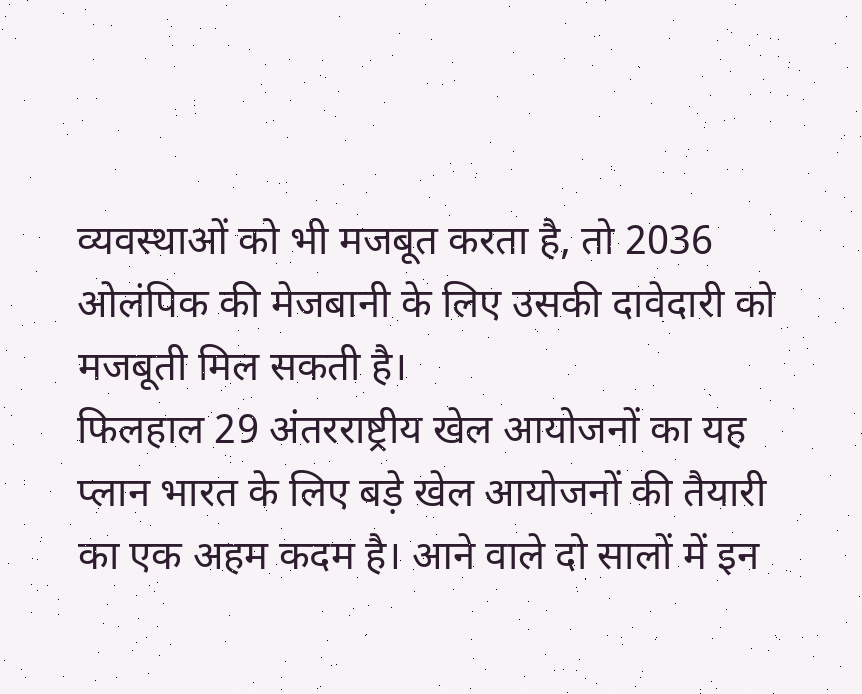व्यवस्थाओं को भी मजबूत करता है, तो 2036 ओलंपिक की मेजबानी के लिए उसकी दावेदारी को मजबूती मिल सकती है।
फिलहाल 29 अंतरराष्ट्रीय खेल आयोजनों का यह प्लान भारत के लिए बड़े खेल आयोजनों की तैयारी का एक अहम कदम है। आने वाले दो सालों में इन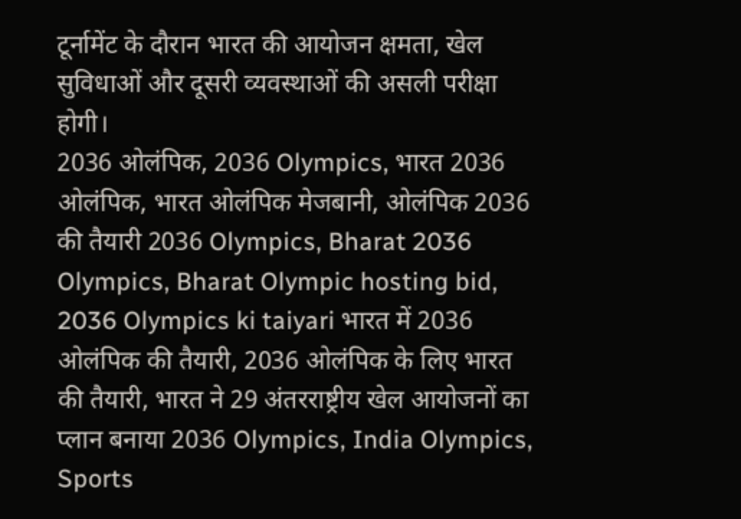टूर्नामेंट के दौरान भारत की आयोजन क्षमता, खेल सुविधाओं और दूसरी व्यवस्थाओं की असली परीक्षा होगी।
2036 ओलंपिक, 2036 Olympics, भारत 2036 ओलंपिक, भारत ओलंपिक मेजबानी, ओलंपिक 2036 की तैयारी 2036 Olympics, Bharat 2036 Olympics, Bharat Olympic hosting bid, 2036 Olympics ki taiyari भारत में 2036 ओलंपिक की तैयारी, 2036 ओलंपिक के लिए भारत की तैयारी, भारत ने 29 अंतरराष्ट्रीय खेल आयोजनों का प्लान बनाया 2036 Olympics, India Olympics, Sports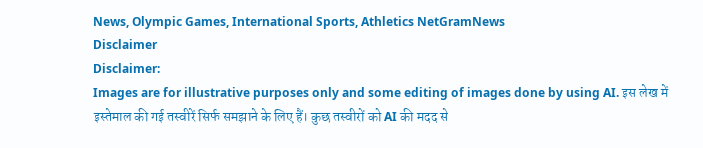News, Olympic Games, International Sports, Athletics NetGramNews
Disclaimer
Disclaimer:
Images are for illustrative purposes only and some editing of images done by using AI. इस लेख में इस्तेमाल की गई तस्वीरें सिर्फ समझाने के लिए हैं। कुछ तस्वीरों को AI की मदद से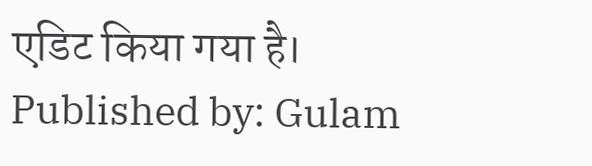एडिट किया गया है।
Published by: Gulam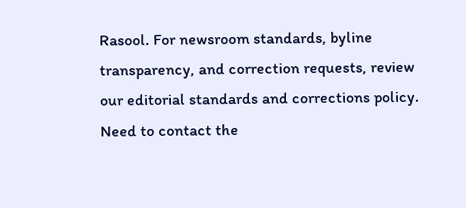Rasool. For newsroom standards, byline transparency, and correction requests, review our editorial standards and corrections policy.
Need to contact the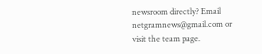newsroom directly? Email netgramnews@gmail.com or visit the team page.